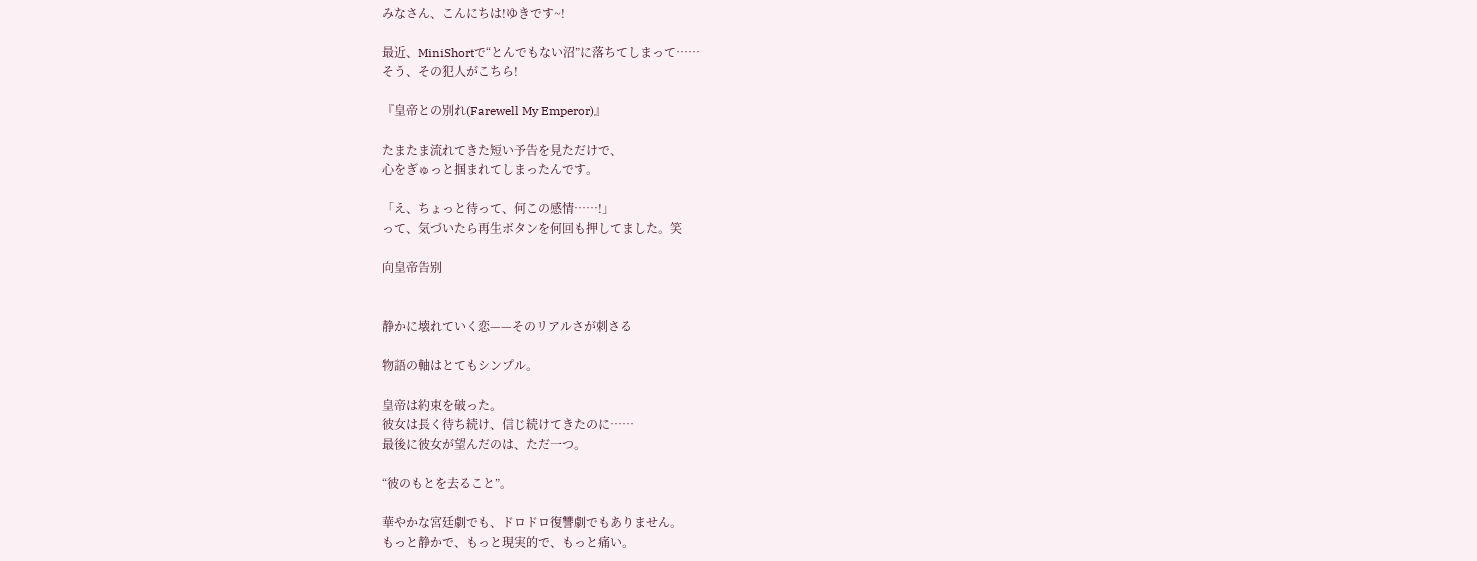みなさん、こんにちは!ゆきです~!

最近、MiniShortで“とんでもない沼”に落ちてしまって……
そう、その犯人がこちら!

『皇帝との別れ(Farewell My Emperor)』

たまたま流れてきた短い予告を見ただけで、
心をぎゅっと掴まれてしまったんです。

「え、ちょっと待って、何この感情……!」
って、気づいたら再生ボタンを何回も押してました。笑

向皇帝告别


静かに壊れていく恋——そのリアルさが刺さる

物語の軸はとてもシンプル。

皇帝は約束を破った。
彼女は長く待ち続け、信じ続けてきたのに……
最後に彼女が望んだのは、ただ一つ。

“彼のもとを去ること”。

華やかな宮廷劇でも、ドロドロ復讐劇でもありません。
もっと静かで、もっと現実的で、もっと痛い。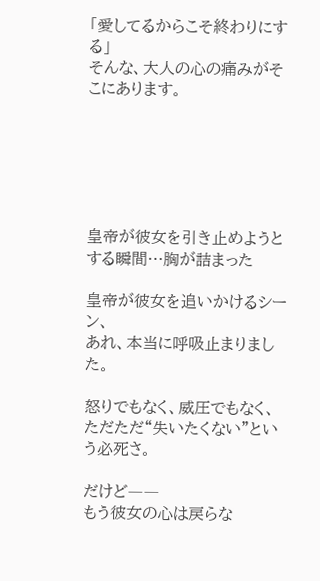「愛してるからこそ終わりにする」
そんな、大人の心の痛みがそこにあります。






皇帝が彼女を引き止めようとする瞬間…胸が詰まった

皇帝が彼女を追いかけるシーン、
あれ、本当に呼吸止まりました。

怒りでもなく、威圧でもなく、
ただただ“失いたくない”という必死さ。

だけど――
もう彼女の心は戻らな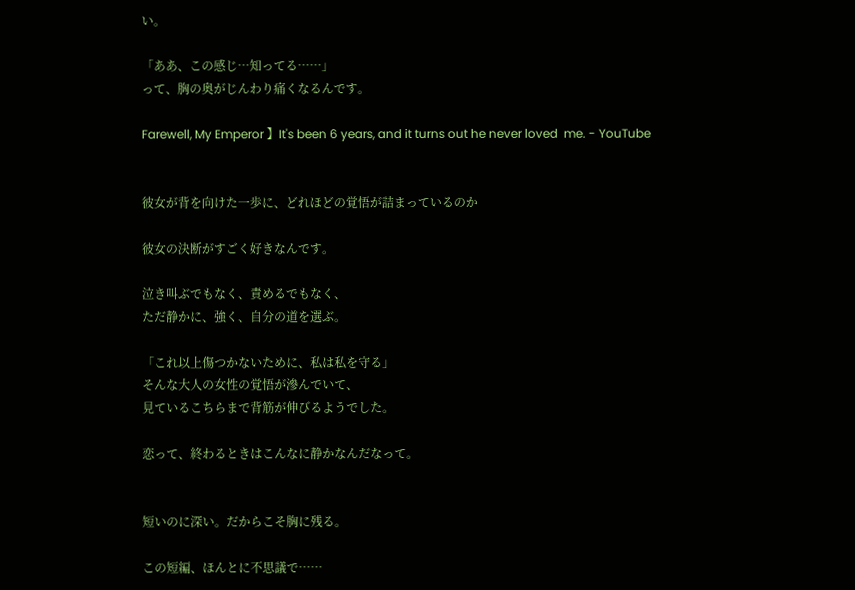い。

「ああ、この感じ…知ってる……」
って、胸の奥がじんわり痛くなるんです。

Farewell, My Emperor 】It's been 6 years, and it turns out he never loved  me. - YouTube


彼女が背を向けた一歩に、どれほどの覚悟が詰まっているのか

彼女の決断がすごく好きなんです。

泣き叫ぶでもなく、責めるでもなく、
ただ静かに、強く、自分の道を選ぶ。

「これ以上傷つかないために、私は私を守る」
そんな大人の女性の覚悟が滲んでいて、
見ているこちらまで背筋が伸びるようでした。

恋って、終わるときはこんなに静かなんだなって。


短いのに深い。だからこそ胸に残る。

この短編、ほんとに不思議で……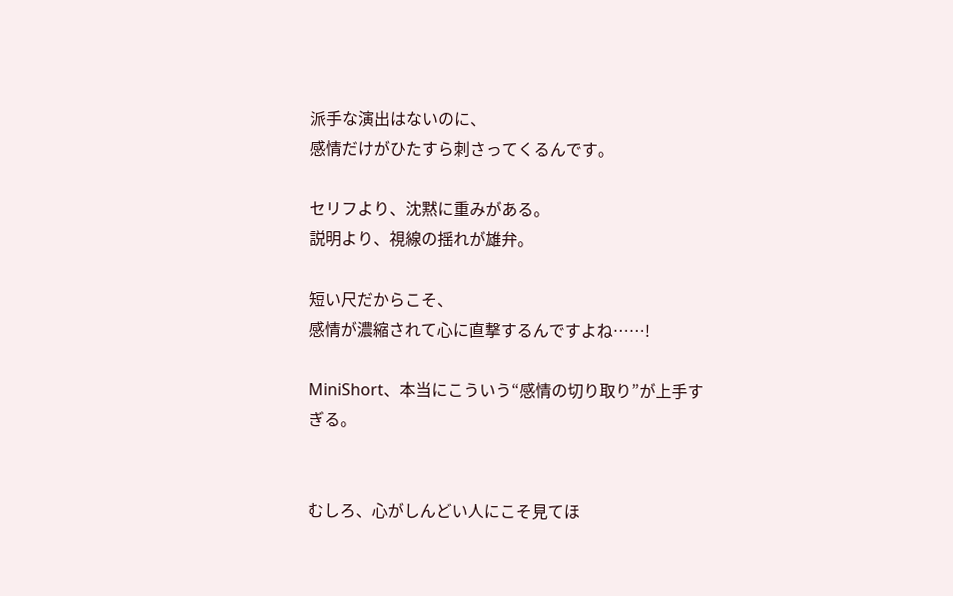派手な演出はないのに、
感情だけがひたすら刺さってくるんです。

セリフより、沈黙に重みがある。
説明より、視線の揺れが雄弁。

短い尺だからこそ、
感情が濃縮されて心に直撃するんですよね……!

MiniShort、本当にこういう“感情の切り取り”が上手すぎる。


むしろ、心がしんどい人にこそ見てほ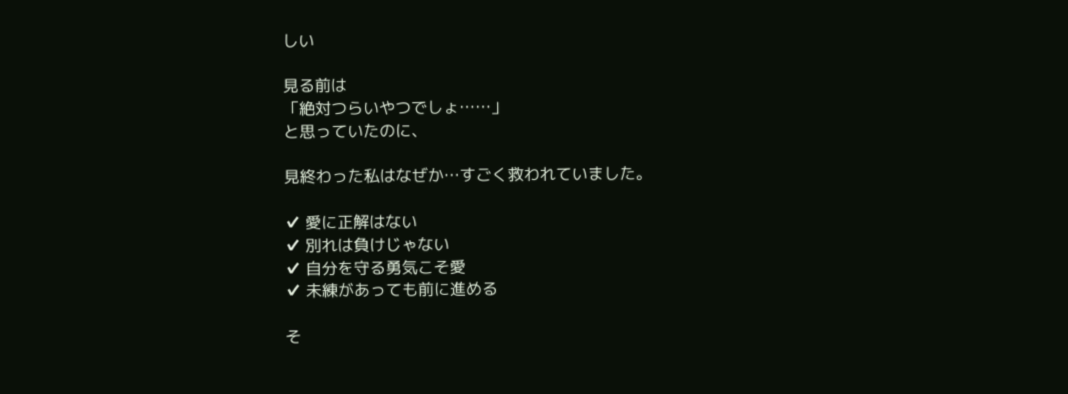しい

見る前は
「絶対つらいやつでしょ……」
と思っていたのに、

見終わった私はなぜか…すごく救われていました。

✔ 愛に正解はない
✔ 別れは負けじゃない
✔ 自分を守る勇気こそ愛
✔ 未練があっても前に進める

そ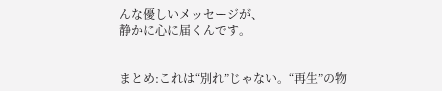んな優しいメッセージが、
静かに心に届くんです。


まとめ:これは“別れ”じゃない。“再生”の物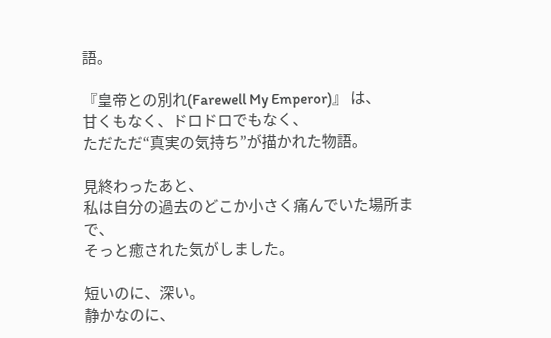語。

『皇帝との別れ(Farewell My Emperor)』 は、
甘くもなく、ドロドロでもなく、
ただただ“真実の気持ち”が描かれた物語。

見終わったあと、
私は自分の過去のどこか小さく痛んでいた場所まで、
そっと癒された気がしました。

短いのに、深い。
静かなのに、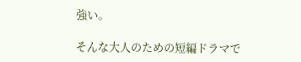強い。

そんな大人のための短編ドラマで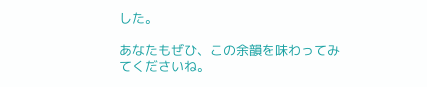した。

あなたもぜひ、この余韻を味わってみてくださいね。